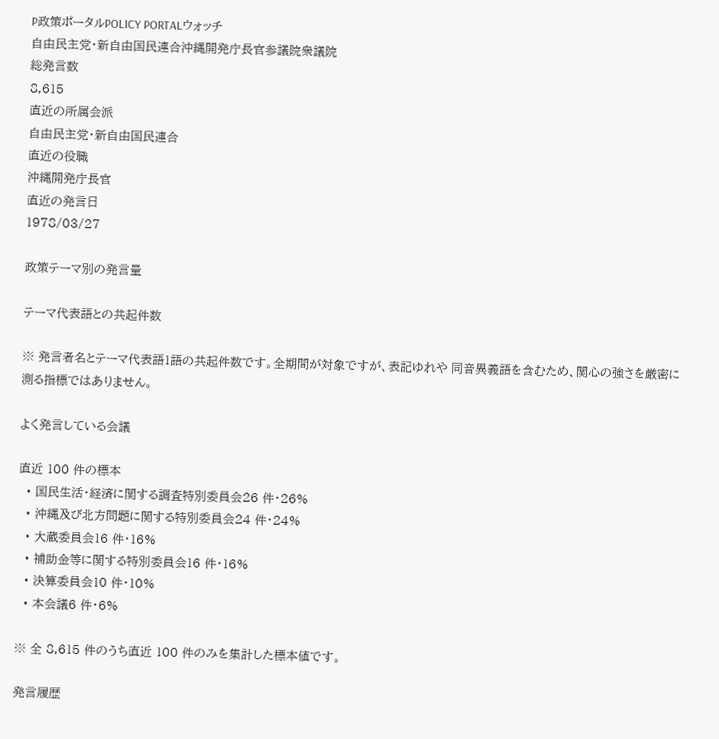P政策ポータルPOLICY PORTALウォッチ
自由民主党・新自由国民連合沖縄開発庁長官参議院衆議院
総発言数
8,615
直近の所属会派
自由民主党・新自由国民連合
直近の役職
沖縄開発庁長官
直近の発言日
1978/03/27

政策テーマ別の発言量

テーマ代表語との共起件数

※ 発言者名とテーマ代表語1語の共起件数です。全期間が対象ですが、表記ゆれや 同音異義語を含むため、関心の強さを厳密に測る指標ではありません。

よく発言している会議

直近 100 件の標本
  • 国民生活・経済に関する調査特別委員会26 件・26%
  • 沖縄及び北方問題に関する特別委員会24 件・24%
  • 大蔵委員会16 件・16%
  • 補助金等に関する特別委員会16 件・16%
  • 決算委員会10 件・10%
  • 本会議6 件・6%

※ 全 8,615 件のうち直近 100 件のみを集計した標本値です。

発言履歴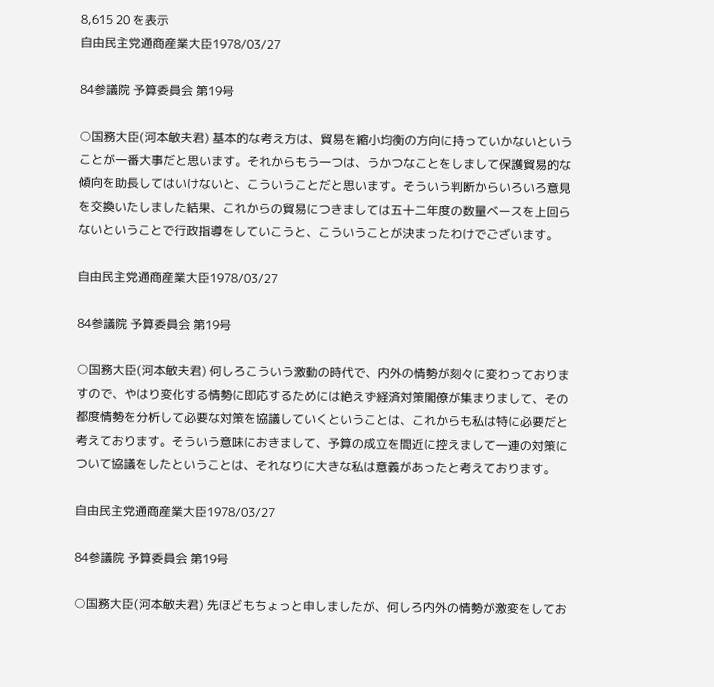8,615 20 を表示
自由民主党通商産業大臣1978/03/27

84参議院 予算委員会 第19号

○国務大臣(河本敏夫君) 基本的な考え方は、貿易を縮小均衡の方向に持っていかないということが一番大事だと思います。それからもう一つは、うかつなことをしまして保護貿易的な傾向を助長してはいけないと、こういうことだと思います。そういう判断からいろいろ意見を交換いたしました結果、これからの貿易につきましては五十二年度の数量ベースを上回らないということで行政指導をしていこうと、こういうことが決まったわけでございます。

自由民主党通商産業大臣1978/03/27

84参議院 予算委員会 第19号

○国務大臣(河本敏夫君) 何しろこういう激動の時代で、内外の情勢が刻々に変わっておりますので、やはり変化する情勢に即応するためには絶えず経済対策閣僚が集まりまして、その都度情勢を分析して必要な対策を協議していくということは、これからも私は特に必要だと考えております。そういう意味におきまして、予算の成立を間近に控えまして一連の対策について協議をしたということは、それなりに大きな私は意義があったと考えております。

自由民主党通商産業大臣1978/03/27

84参議院 予算委員会 第19号

○国務大臣(河本敏夫君) 先ほどもちょっと申しましたが、何しろ内外の情勢が激変をしてお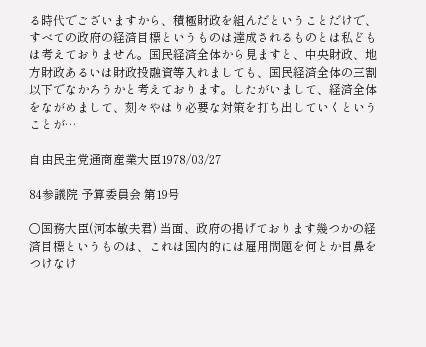る時代でございますから、積極財政を組んだということだけで、すべての政府の経済目標というものは達成されるものとは私どもは考えておりません。国民経済全体から見ますと、中央財政、地方財政あるいは財政投融資等入れましても、国民経済全体の三割以下でなかろうかと考えております。したがいまして、経済全体をながめまして、刻々やはり必要な対策を打ち出していくということが…

自由民主党通商産業大臣1978/03/27

84参議院 予算委員会 第19号

○国務大臣(河本敏夫君) 当面、政府の掲げております幾つかの経済目標というものは、これは国内的には雇用問題を何とか目鼻をつけなけ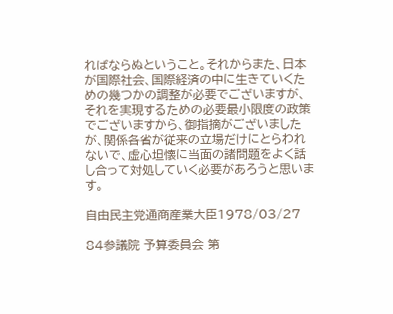ればならぬということ。それからまた、日本が国際社会、国際経済の中に生きていくための幾つかの調整が必要でございますが、それを実現するための必要最小限度の政策でございますから、御指摘がございましたが、関係各省が従来の立場だけにとらわれないで、虚心坦懐に当面の諸問題をよく話し合って対処していく必要があろうと思います。

自由民主党通商産業大臣1978/03/27

84参議院 予算委員会 第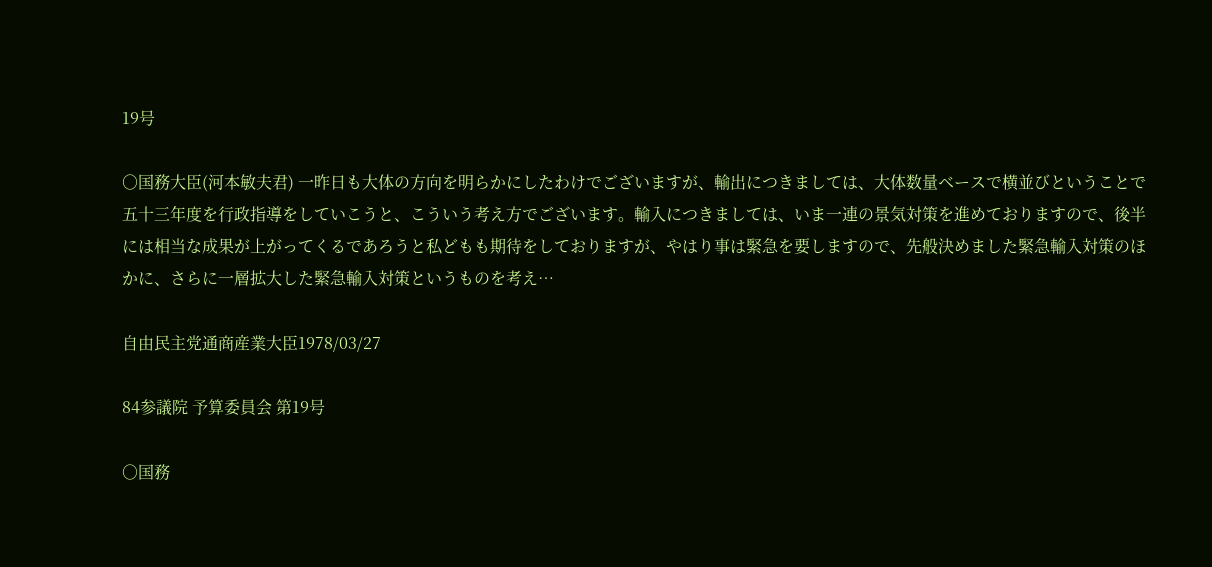19号

○国務大臣(河本敏夫君) 一昨日も大体の方向を明らかにしたわけでございますが、輸出につきましては、大体数量ベースで横並びということで五十三年度を行政指導をしていこうと、こういう考え方でございます。輸入につきましては、いま一連の景気対策を進めておりますので、後半には相当な成果が上がってくるであろうと私どもも期待をしておりますが、やはり事は緊急を要しますので、先般決めました緊急輸入対策のほかに、さらに一層拡大した緊急輸入対策というものを考え…

自由民主党通商産業大臣1978/03/27

84参議院 予算委員会 第19号

○国務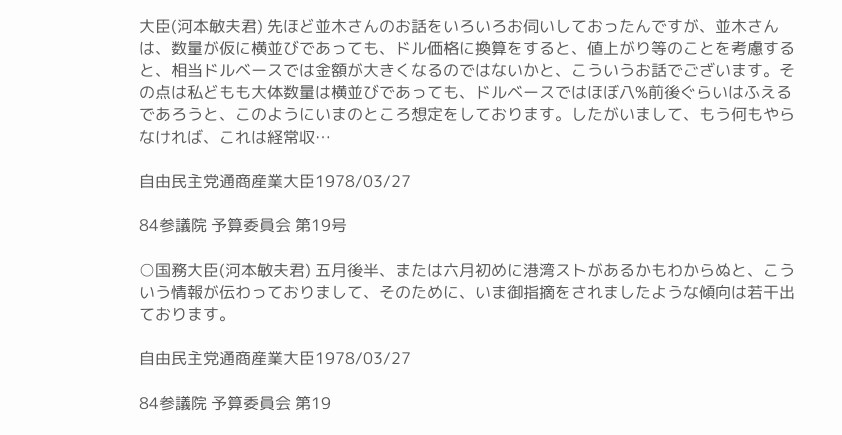大臣(河本敏夫君) 先ほど並木さんのお話をいろいろお伺いしておったんですが、並木さんは、数量が仮に横並びであっても、ドル価格に換算をすると、値上がり等のことを考慮すると、相当ドルベースでは金額が大きくなるのではないかと、こういうお話でございます。その点は私どもも大体数量は横並びであっても、ドルベースではほぼ八%前後ぐらいはふえるであろうと、このようにいまのところ想定をしております。したがいまして、もう何もやらなければ、これは経常収…

自由民主党通商産業大臣1978/03/27

84参議院 予算委員会 第19号

○国務大臣(河本敏夫君) 五月後半、または六月初めに港湾ストがあるかもわからぬと、こういう情報が伝わっておりまして、そのために、いま御指摘をされましたような傾向は若干出ております。

自由民主党通商産業大臣1978/03/27

84参議院 予算委員会 第19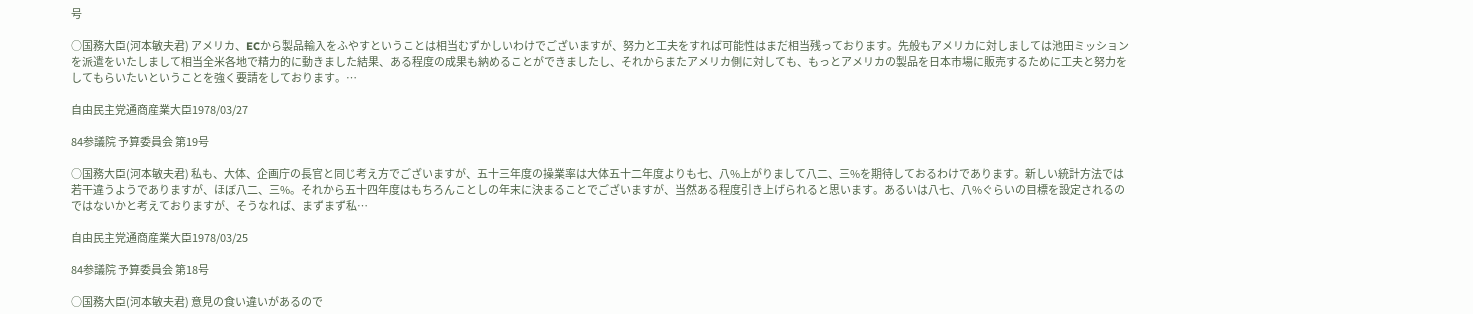号

○国務大臣(河本敏夫君) アメリカ、ECから製品輸入をふやすということは相当むずかしいわけでございますが、努力と工夫をすれば可能性はまだ相当残っております。先般もアメリカに対しましては池田ミッションを派遣をいたしまして相当全米各地で精力的に動きました結果、ある程度の成果も納めることができましたし、それからまたアメリカ側に対しても、もっとアメリカの製品を日本市場に販売するために工夫と努力をしてもらいたいということを強く要請をしております。…

自由民主党通商産業大臣1978/03/27

84参議院 予算委員会 第19号

○国務大臣(河本敏夫君) 私も、大体、企画庁の長官と同じ考え方でございますが、五十三年度の操業率は大体五十二年度よりも七、八%上がりまして八二、三%を期待しておるわけであります。新しい統計方法では若干違うようでありますが、ほぼ八二、三%。それから五十四年度はもちろんことしの年末に決まることでございますが、当然ある程度引き上げられると思います。あるいは八七、八%ぐらいの目標を設定されるのではないかと考えておりますが、そうなれば、まずまず私…

自由民主党通商産業大臣1978/03/25

84参議院 予算委員会 第18号

○国務大臣(河本敏夫君) 意見の食い違いがあるので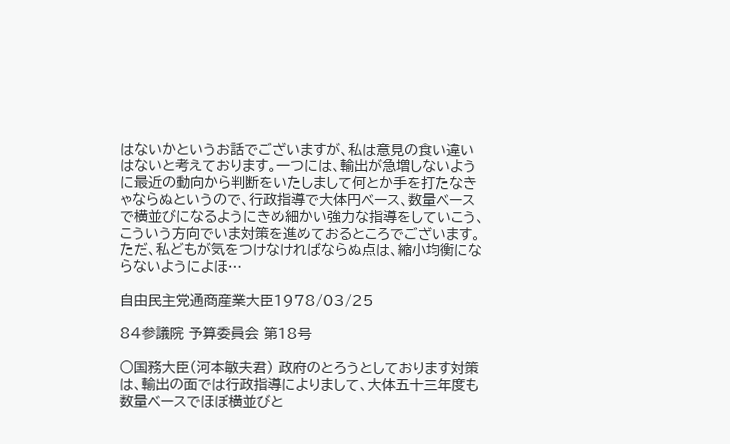はないかというお話でございますが、私は意見の食い違いはないと考えております。一つには、輸出が急増しないように最近の動向から判断をいたしまして何とか手を打たなきゃならぬというので、行政指導で大体円ベース、数量ベースで横並びになるようにきめ細かい強力な指導をしていこう、こういう方向でいま対策を進めておるところでございます。ただ、私どもが気をつけなければならぬ点は、縮小均衡にならないようによほ…

自由民主党通商産業大臣1978/03/25

84参議院 予算委員会 第18号

○国務大臣(河本敏夫君) 政府のとろうとしております対策は、輸出の面では行政指導によりまして、大体五十三年度も数量ベースでほぼ横並びと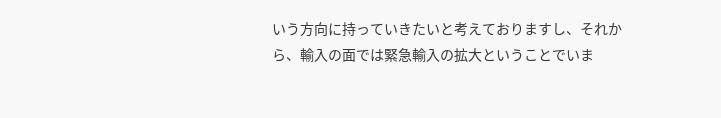いう方向に持っていきたいと考えておりますし、それから、輸入の面では緊急輸入の拡大ということでいま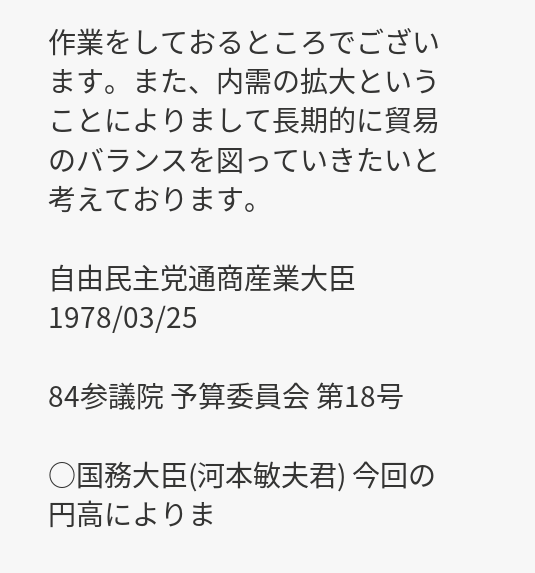作業をしておるところでございます。また、内需の拡大ということによりまして長期的に貿易のバランスを図っていきたいと考えております。

自由民主党通商産業大臣1978/03/25

84参議院 予算委員会 第18号

○国務大臣(河本敏夫君) 今回の円高によりま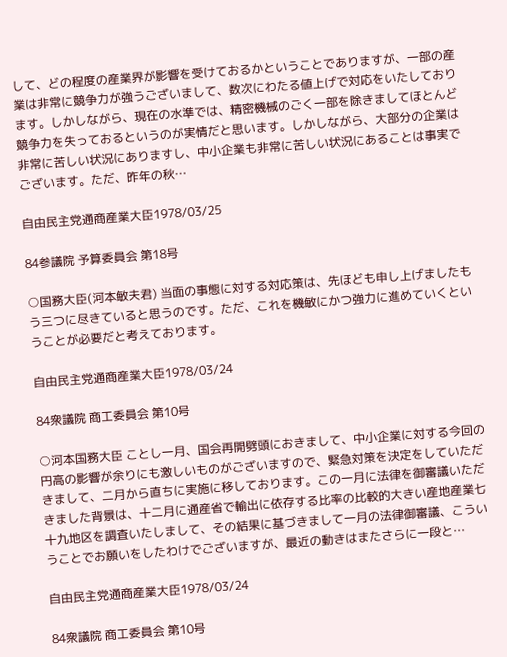して、どの程度の産業界が影響を受けておるかということでありますが、一部の産業は非常に競争力が強うございまして、数次にわたる値上げで対応をいたしております。しかしながら、現在の水準では、精密機械のごく一部を除きましてほとんど競争力を失っておるというのが実情だと思います。しかしながら、大部分の企業は非常に苦しい状況にありますし、中小企業も非常に苦しい状況にあることは事実でございます。ただ、昨年の秋…

自由民主党通商産業大臣1978/03/25

84参議院 予算委員会 第18号

○国務大臣(河本敏夫君) 当面の事態に対する対応策は、先ほども申し上げましたもう三つに尽きていると思うのです。ただ、これを機敏にかつ強力に進めていくということが必要だと考えております。

自由民主党通商産業大臣1978/03/24

84衆議院 商工委員会 第10号

○河本国務大臣 ことし一月、国会再開劈頭におきまして、中小企業に対する今回の円高の影響が余りにも激しいものがございますので、緊急対策を決定をしていただきまして、二月から直ちに実施に移しております。この一月に法律を御審議いただきました背景は、十二月に通産省で輸出に依存する比率の比較的大きい産地産業七十九地区を調査いたしまして、その結果に基づきまして一月の法律御審議、こういうことでお願いをしたわけでございますが、最近の動きはまたさらに一段と…

自由民主党通商産業大臣1978/03/24

84衆議院 商工委員会 第10号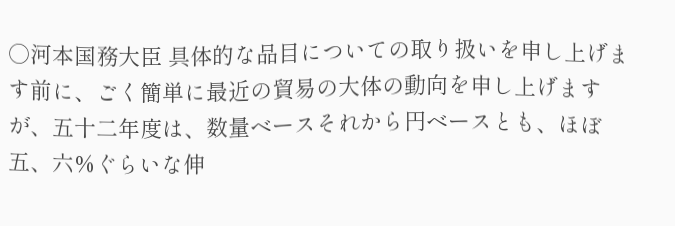○河本国務大臣 具体的な品目についての取り扱いを申し上げます前に、ごく簡単に最近の貿易の大体の動向を申し上げますが、五十二年度は、数量ベースそれから円ベースとも、ほぼ五、六%ぐらいな伸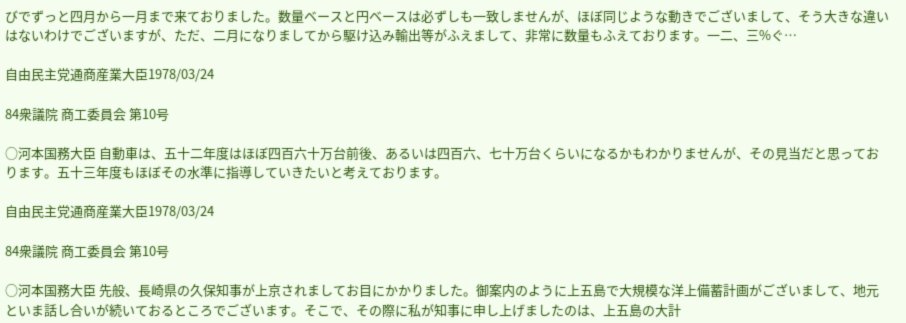びでずっと四月から一月まで来ておりました。数量ベースと円ベースは必ずしも一致しませんが、ほぼ同じような動きでございまして、そう大きな違いはないわけでございますが、ただ、二月になりましてから駆け込み輸出等がふえまして、非常に数量もふえております。一二、三%ぐ…

自由民主党通商産業大臣1978/03/24

84衆議院 商工委員会 第10号

○河本国務大臣 自動車は、五十二年度はほぼ四百六十万台前後、あるいは四百六、七十万台くらいになるかもわかりませんが、その見当だと思っております。五十三年度もほぼその水準に指導していきたいと考えております。

自由民主党通商産業大臣1978/03/24

84衆議院 商工委員会 第10号

○河本国務大臣 先般、長崎県の久保知事が上京されましてお目にかかりました。御案内のように上五島で大規模な洋上備蓄計画がございまして、地元といま話し合いが続いておるところでございます。そこで、その際に私が知事に申し上げましたのは、上五島の大計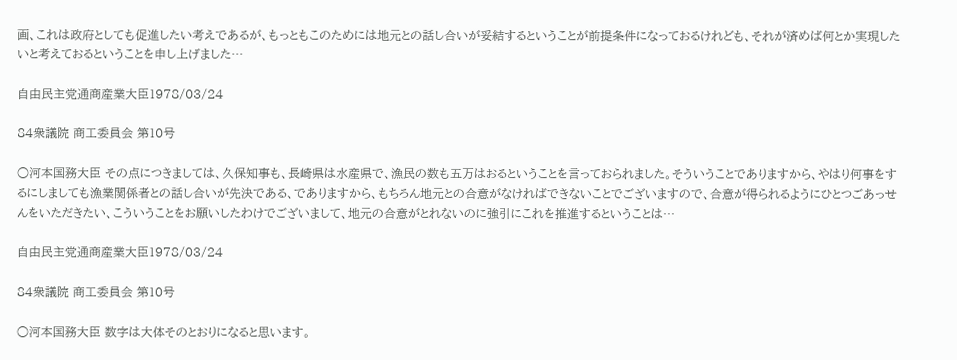画、これは政府としても促進したい考えであるが、もっともこのためには地元との話し合いが妥結するということが前提条件になっておるけれども、それが済めば何とか実現したいと考えておるということを申し上げました…

自由民主党通商産業大臣1978/03/24

84衆議院 商工委員会 第10号

○河本国務大臣 その点につきましては、久保知事も、長崎県は水産県で、漁民の数も五万はおるということを言っておられました。そういうことでありますから、やはり何事をするにしましても漁業関係者との話し合いが先決である、でありますから、もちろん地元との合意がなければできないことでございますので、合意が得られるようにひとつごあっせんをいただきたい、こういうことをお願いしたわけでございまして、地元の合意がとれないのに強引にこれを推進するということは…

自由民主党通商産業大臣1978/03/24

84衆議院 商工委員会 第10号

○河本国務大臣 数字は大体そのとおりになると思います。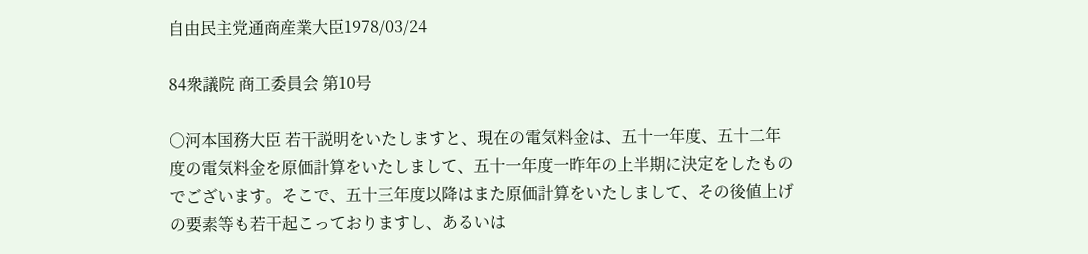自由民主党通商産業大臣1978/03/24

84衆議院 商工委員会 第10号

○河本国務大臣 若干説明をいたしますと、現在の電気料金は、五十一年度、五十二年度の電気料金を原価計算をいたしまして、五十一年度一昨年の上半期に決定をしたものでございます。そこで、五十三年度以降はまた原価計算をいたしまして、その後値上げの要素等も若干起こっておりますし、あるいは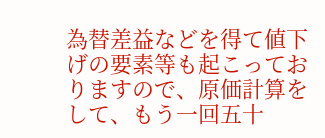為替差益などを得て値下げの要素等も起こっておりますので、原価計算をして、もう一回五十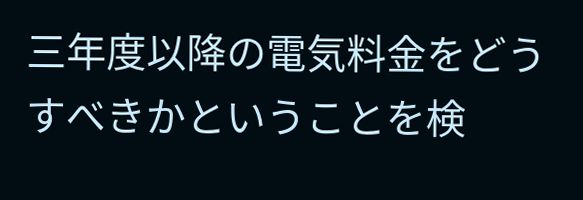三年度以降の電気料金をどうすべきかということを検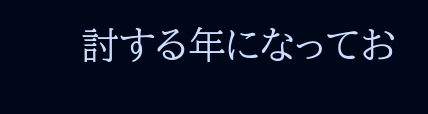討する年になってお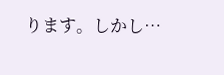ります。しかし…